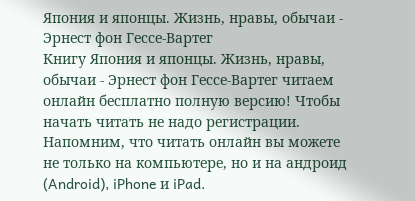Япония и японцы. Жизнь, нравы, обычаи - Эрнест фон Гессе-Вартег
Книгу Япония и японцы. Жизнь, нравы, обычаи - Эрнест фон Гессе-Вартег читаем онлайн бесплатно полную версию! Чтобы начать читать не надо регистрации. Напомним, что читать онлайн вы можете не только на компьютере, но и на андроид (Android), iPhone и iPad.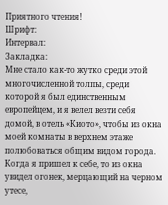Приятного чтения!
Шрифт:
Интервал:
Закладка:
Мне стало как-то жутко среди этой многочисленной толпы, среди которой я был единственным европейцем, и я велел везти себя домой, в отель «Киото», чтобы из окна моей комнаты в верхнем этаже полюбоваться общим видом города.
Когда я пришел к себе, то из окна увидел огонек, мерцающий на черном утесе,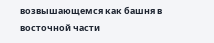возвышающемся как башня в восточной части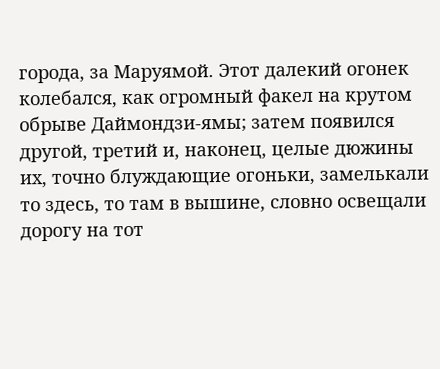города, за Маруямой. Этот далекий огонек колебался, как огромный факел на крутом обрыве Даймондзи-ямы; затем появился другой, третий и, наконец, целые дюжины их, точно блуждающие огоньки, замелькали то здесь, то там в вышине, словно освещали дорогу на тот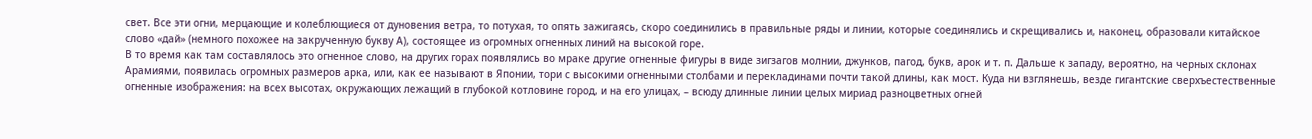свет. Все эти огни, мерцающие и колеблющиеся от дуновения ветра, то потухая, то опять зажигаясь, скоро соединились в правильные ряды и линии, которые соединялись и скрещивались и, наконец, образовали китайское слово «дай» (немного похожее на закрученную букву А), состоящее из огромных огненных линий на высокой горе.
В то время как там составлялось это огненное слово, на других горах появлялись во мраке другие огненные фигуры в виде зигзагов молнии, джунков, пагод, букв, арок и т. п. Дальше к западу, вероятно, на черных склонах Арамиями, появилась огромных размеров арка, или, как ее называют в Японии, тори с высокими огненными столбами и перекладинами почти такой длины, как мост. Куда ни взглянешь, везде гигантские сверхъестественные огненные изображения: на всех высотах, окружающих лежащий в глубокой котловине город, и на его улицах, – всюду длинные линии целых мириад разноцветных огней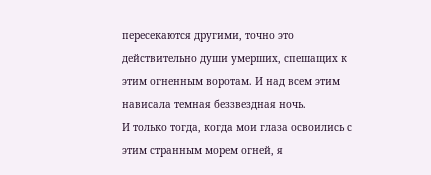пересекаются другими, точно это действительно души умерших, спешащих к этим огненным воротам. И над всем этим нависала темная беззвездная ночь.
И только тогда, когда мои глаза освоились с этим странным морем огней, я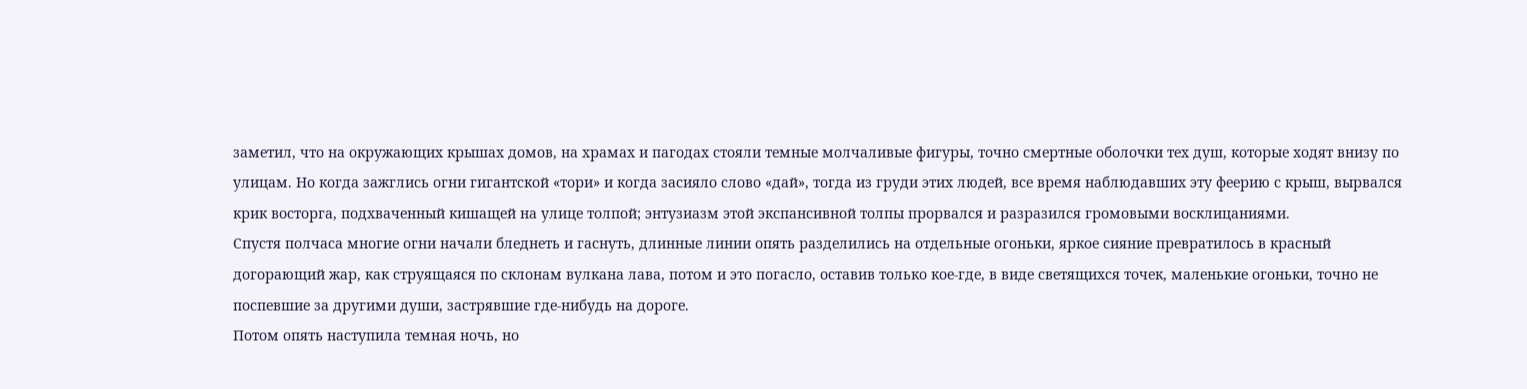заметил, что на окружающих крышах домов, на храмах и пагодах стояли темные молчаливые фигуры, точно смертные оболочки тех душ, которые ходят внизу по улицам. Но когда зажглись огни гигантской «тори» и когда засияло слово «дай», тогда из груди этих людей, все время наблюдавших эту феерию с крыш, вырвался крик восторга, подхваченный кишащей на улице толпой; энтузиазм этой экспансивной толпы прорвался и разразился громовыми восклицаниями.
Спустя полчаса многие огни начали бледнеть и гаснуть, длинные линии опять разделились на отдельные огоньки, яркое сияние превратилось в красный догорающий жар, как струящаяся по склонам вулкана лава, потом и это погасло, оставив только кое-где, в виде светящихся точек, маленькие огоньки, точно не поспевшие за другими души, застрявшие где-нибудь на дороге.
Потом опять наступила темная ночь, но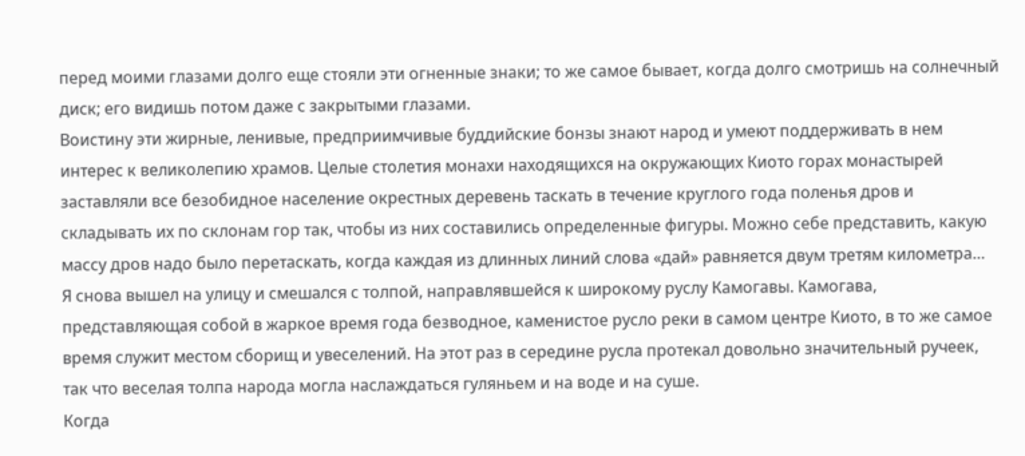перед моими глазами долго еще стояли эти огненные знаки; то же самое бывает, когда долго смотришь на солнечный диск; его видишь потом даже с закрытыми глазами.
Воистину эти жирные, ленивые, предприимчивые буддийские бонзы знают народ и умеют поддерживать в нем интерес к великолепию храмов. Целые столетия монахи находящихся на окружающих Киото горах монастырей заставляли все безобидное население окрестных деревень таскать в течение круглого года поленья дров и складывать их по склонам гор так, чтобы из них составились определенные фигуры. Можно себе представить, какую массу дров надо было перетаскать, когда каждая из длинных линий слова «дай» равняется двум третям километра…
Я снова вышел на улицу и смешался с толпой, направлявшейся к широкому руслу Камогавы. Камогава, представляющая собой в жаркое время года безводное, каменистое русло реки в самом центре Киото, в то же самое время служит местом сборищ и увеселений. На этот раз в середине русла протекал довольно значительный ручеек, так что веселая толпа народа могла наслаждаться гуляньем и на воде и на суше.
Когда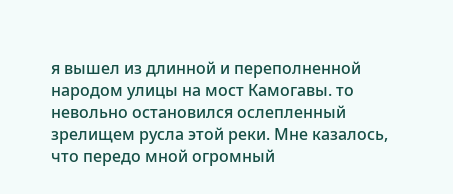я вышел из длинной и переполненной народом улицы на мост Камогавы. то невольно остановился ослепленный зрелищем русла этой реки. Мне казалось, что передо мной огромный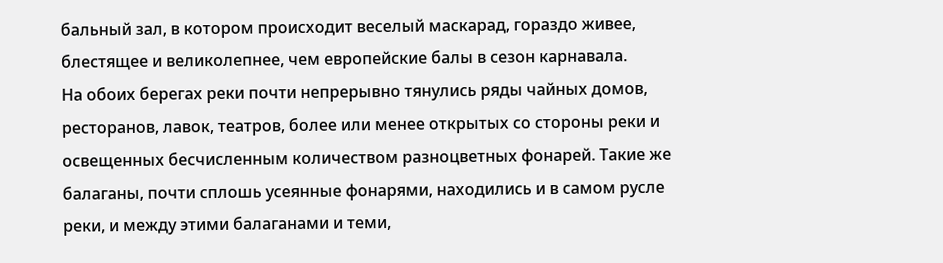бальный зал, в котором происходит веселый маскарад, гораздо живее, блестящее и великолепнее, чем европейские балы в сезон карнавала.
На обоих берегах реки почти непрерывно тянулись ряды чайных домов, ресторанов, лавок, театров, более или менее открытых со стороны реки и освещенных бесчисленным количеством разноцветных фонарей. Такие же балаганы, почти сплошь усеянные фонарями, находились и в самом русле реки, и между этими балаганами и теми,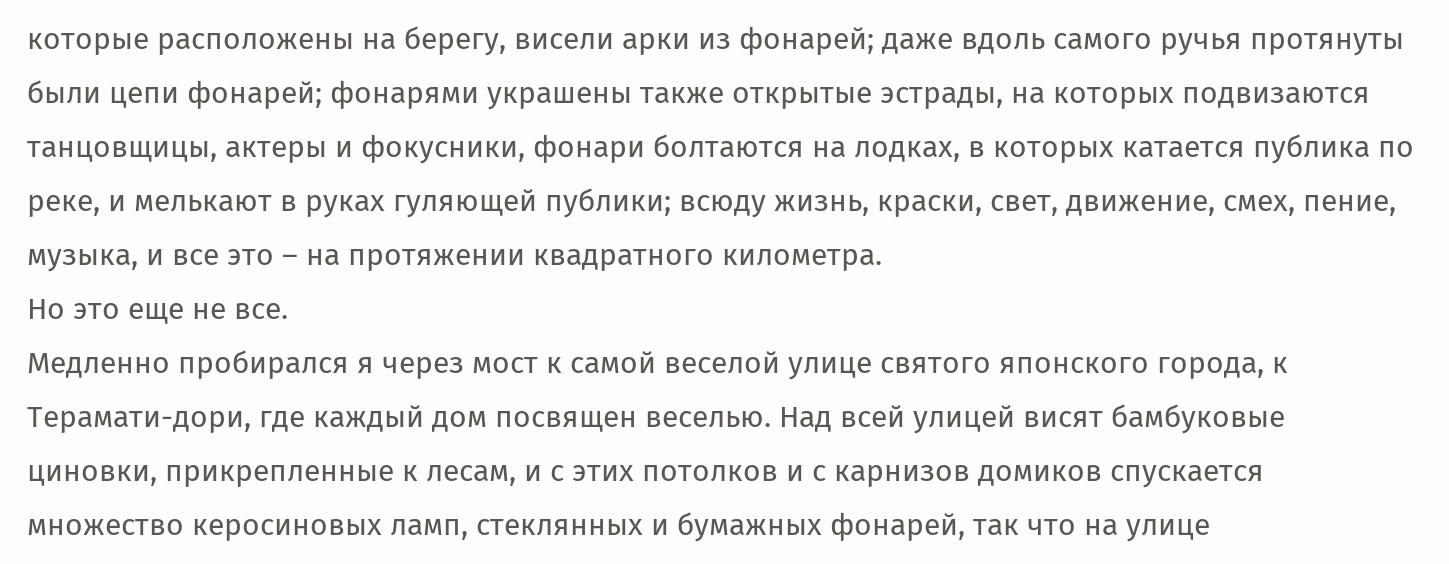которые расположены на берегу, висели арки из фонарей; даже вдоль самого ручья протянуты были цепи фонарей; фонарями украшены также открытые эстрады, на которых подвизаются танцовщицы, актеры и фокусники, фонари болтаются на лодках, в которых катается публика по реке, и мелькают в руках гуляющей публики; всюду жизнь, краски, свет, движение, смех, пение, музыка, и все это – на протяжении квадратного километра.
Но это еще не все.
Медленно пробирался я через мост к самой веселой улице святого японского города, к Терамати-дори, где каждый дом посвящен веселью. Над всей улицей висят бамбуковые циновки, прикрепленные к лесам, и с этих потолков и с карнизов домиков спускается множество керосиновых ламп, стеклянных и бумажных фонарей, так что на улице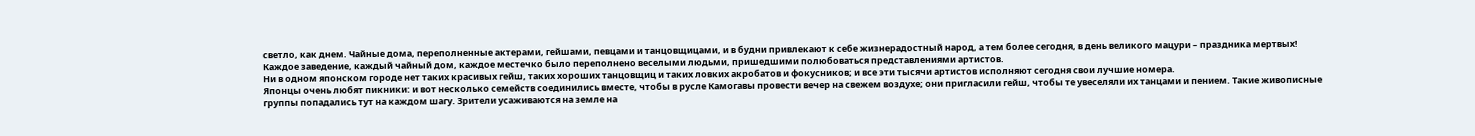светло, как днем. Чайные дома, переполненные актерами, гейшами, певцами и танцовщицами, и в будни привлекают к себе жизнерадостный народ, а тем более сегодня, в день великого мацури – праздника мертвых! Каждое заведение, каждый чайный дом, каждое местечко было переполнено веселыми людьми, пришедшими полюбоваться представлениями артистов.
Ни в одном японском городе нет таких красивых гейш, таких хороших танцовщиц и таких ловких акробатов и фокусников; и все эти тысячи артистов исполняют сегодня свои лучшие номера.
Японцы очень любят пикники: и вот несколько семейств соединились вместе, чтобы в русле Камогавы провести вечер на свежем воздухе; они пригласили гейш, чтобы те увеселяли их танцами и пением. Такие живописные группы попадались тут на каждом шагу. Зрители усаживаются на земле на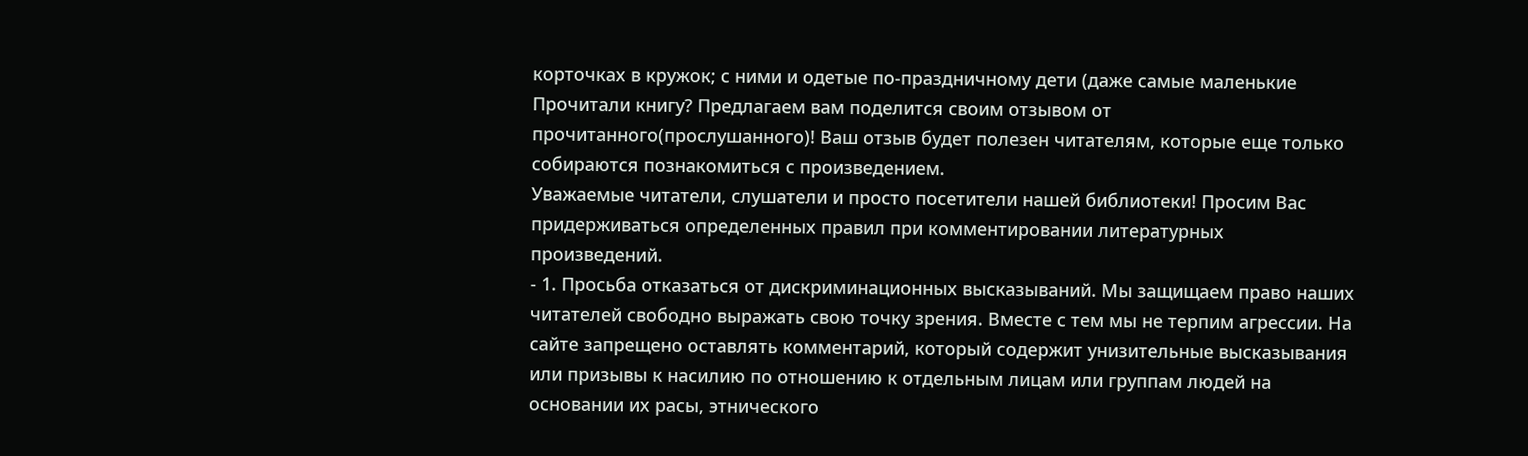корточках в кружок; с ними и одетые по-праздничному дети (даже самые маленькие
Прочитали книгу? Предлагаем вам поделится своим отзывом от прочитанного(прослушанного)! Ваш отзыв будет полезен читателям, которые еще только собираются познакомиться с произведением.
Уважаемые читатели, слушатели и просто посетители нашей библиотеки! Просим Вас придерживаться определенных правил при комментировании литературных произведений.
- 1. Просьба отказаться от дискриминационных высказываний. Мы защищаем право наших читателей свободно выражать свою точку зрения. Вместе с тем мы не терпим агрессии. На сайте запрещено оставлять комментарий, который содержит унизительные высказывания или призывы к насилию по отношению к отдельным лицам или группам людей на основании их расы, этнического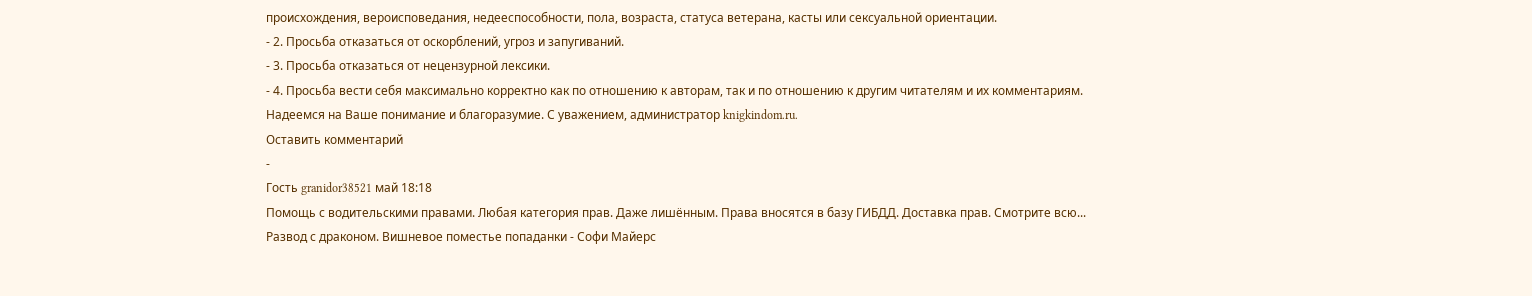происхождения, вероисповедания, недееспособности, пола, возраста, статуса ветерана, касты или сексуальной ориентации.
- 2. Просьба отказаться от оскорблений, угроз и запугиваний.
- 3. Просьба отказаться от нецензурной лексики.
- 4. Просьба вести себя максимально корректно как по отношению к авторам, так и по отношению к другим читателям и их комментариям.
Надеемся на Ваше понимание и благоразумие. С уважением, администратор knigkindom.ru.
Оставить комментарий
-
Гость granidor38521 май 18:18
Помощь с водительскими правами. Любая категория прав. Даже лишённым. Права вносятся в базу ГИБДД. Доставка прав. Смотрите всю...
Развод с драконом. Вишневое поместье попаданки - Софи Майерс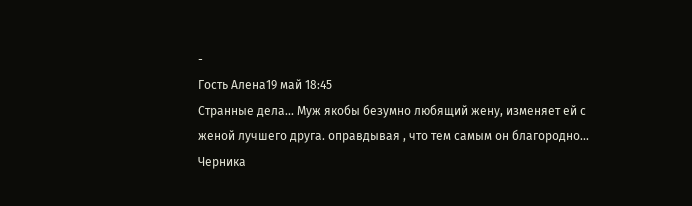-
Гость Алена19 май 18:45
Странные дела... Муж якобы безумно любящий жену, изменяет ей с женой лучшего друга. оправдывая , что тем самым он благородно...
Черника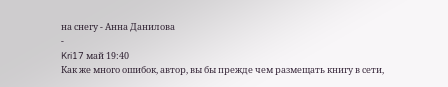на снегу - Анна Данилова
-
Kri17 май 19:40
Как же много ошибок, автор, вы бы прежде чем размещать книгу в сети,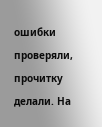ошибки проверяли, прочитку делали. На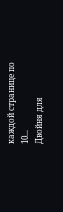каждой странице по 10...
Двойня для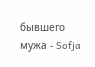бывшего мужа - Sofja